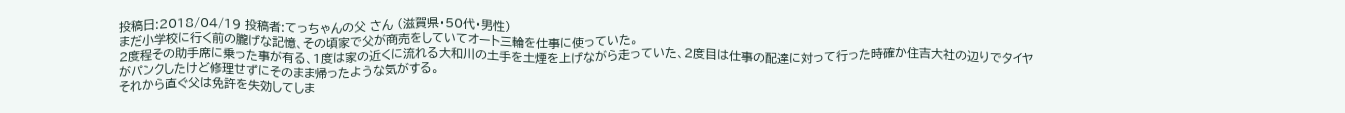投稿日:2018/04/19 投稿者:てっちゃんの父 さん (滋賀県・50代・男性)
まだ小学校に行く前の朧げな記憶、その頃家で父が商売をしていてオート三輪を仕事に使っていた。
2度程その助手席に乗った事が有る、1度は家の近くに流れる大和川の土手を土煙を上げながら走っていた、2度目は仕事の配達に対って行った時確か住吉大社の辺りでタイヤがパンクしたけど修理せずにそのまま帰ったような気がする。
それから直ぐ父は免許を失効してしま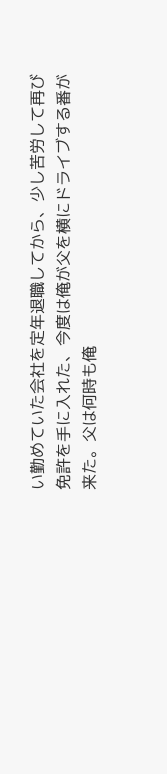い勤めていた会社を定年退職してから、少し苦労して再び免許を手に入れた、今度は俺が父を横にドライブする番が来た。父は何時も俺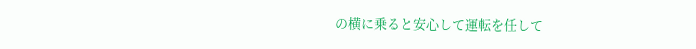の横に乗ると安心して運転を任して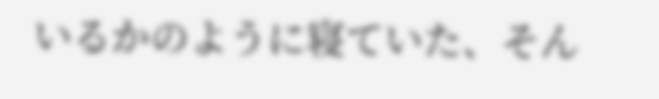いるかのように寝ていた、そん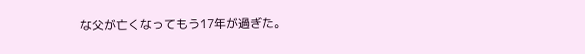な父が亡くなってもう17年が過ぎた。